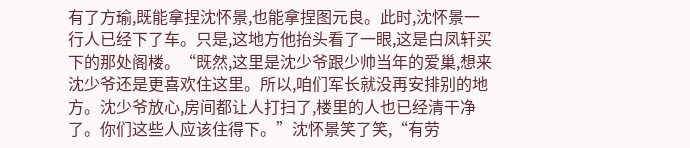有了方瑜,既能拿捏沈怀景,也能拿捏图元良。此时,沈怀景一行人已经下了车。只是,这地方他抬头看了一眼,这是白凤轩买下的那处阁楼。“既然,这里是沈少爷跟少帅当年的爱巢,想来沈少爷还是更喜欢住这里。所以,咱们军长就没再安排别的地方。沈少爷放心,房间都让人打扫了,楼里的人也已经清干净了。你们这些人应该住得下。”沈怀景笑了笑,“有劳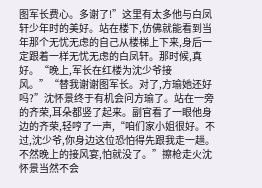图军长费心。多谢了!”这里有太多他与白凤轩少年时的美好。站在楼下,仿佛就能看到当年那个无忧无虑的自己从楼梯上下来,身后一定跟着一样无忧无虑的白凤轩。那时候,真好。“晚上,军长在红楼为沈少爷接风。”“替我谢谢图军长。对了,方瑜她还好吗?”沈怀景终于有机会问方瑜了。站在一旁的齐荣,耳朵都竖了起来。副官看了一眼他身边的齐荣,轻哼了一声,“咱们家小姐很好。不过,沈少爷,你身边这位恐怕得先跟我走一趟。不然晚上的接风宴,怕就没了。”擦枪走火沈怀景当然不会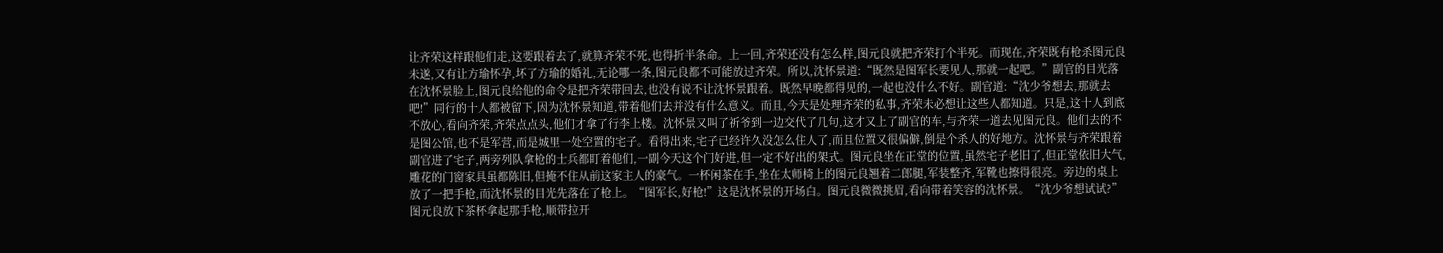让齐荣这样跟他们走,这要跟着去了,就算齐荣不死,也得折半条命。上一回,齐荣还没有怎么样,图元良就把齐荣打个半死。而现在,齐荣既有枪杀图元良未遂,又有让方瑜怀孕,坏了方瑜的婚礼,无论哪一条,图元良都不可能放过齐荣。所以,沈怀景道:“既然是图军长要见人,那就一起吧。”副官的目光落在沈怀景脸上,图元良给他的命令是把齐荣带回去,也没有说不让沈怀景跟着。既然早晚都得见的,一起也没什么不好。副官道:“沈少爷想去,那就去吧!”同行的十人都被留下,因为沈怀景知道,带着他们去并没有什么意义。而且,今天是处理齐荣的私事,齐荣未必想让这些人都知道。只是,这十人到底不放心,看向齐荣,齐荣点点头,他们才拿了行李上楼。沈怀景又叫了祈爷到一边交代了几句,这才又上了副官的车,与齐荣一道去见图元良。他们去的不是图公馆,也不是军营,而是城里一处空置的宅子。看得出来,宅子已经许久没怎么住人了,而且位置又很偏僻,倒是个杀人的好地方。沈怀景与齐荣跟着副官进了宅子,两旁列队拿枪的士兵都盯着他们,一副今天这个门好进,但一定不好出的架式。图元良坐在正堂的位置,虽然宅子老旧了,但正堂依旧大气,雕花的门窗家具虽都陈旧,但掩不住从前这家主人的豪气。一杯闲茶在手,坐在太师椅上的图元良翘着二郎腿,军装整齐,军靴也擦得很亮。旁边的桌上放了一把手枪,而沈怀景的目光先落在了枪上。“图军长,好枪!”这是沈怀景的开场白。图元良微微挑眉,看向带着笑容的沈怀景。“沈少爷想试试?”图元良放下茶杯拿起那手枪,顺带拉开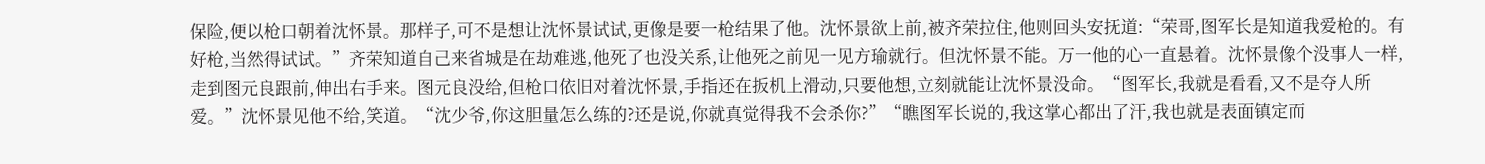保险,便以枪口朝着沈怀景。那样子,可不是想让沈怀景试试,更像是要一枪结果了他。沈怀景欲上前,被齐荣拉住,他则回头安抚道:“荣哥,图军长是知道我爱枪的。有好枪,当然得试试。”齐荣知道自己来省城是在劫难逃,他死了也没关系,让他死之前见一见方瑜就行。但沈怀景不能。万一他的心一直悬着。沈怀景像个没事人一样,走到图元良跟前,伸出右手来。图元良没给,但枪口依旧对着沈怀景,手指还在扳机上滑动,只要他想,立刻就能让沈怀景没命。“图军长,我就是看看,又不是夺人所爱。”沈怀景见他不给,笑道。“沈少爷,你这胆量怎么练的?还是说,你就真觉得我不会杀你?”“瞧图军长说的,我这掌心都出了汗,我也就是表面镇定而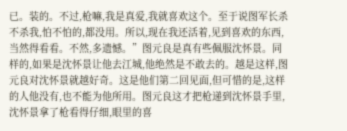已。装的。不过,枪嘛,我是真爱,我就喜欢这个。至于说图军长杀不杀我,怕不怕的,都没用。所以,现在我还活着,见到喜欢的东西,当然得看看。不然,多遗憾。”图元良是真有些佩服沈怀景。同样的,如果是沈怀景让他去江城,他绝然是不敢去的。越是这样,图元良对沈怀景就越好奇。这是他们第二回见面,但可惜的是,这样的人他没有,也不能为他所用。图元良这才把枪递到沈怀景手里,沈怀景拿了枪看得仔细,眼里的喜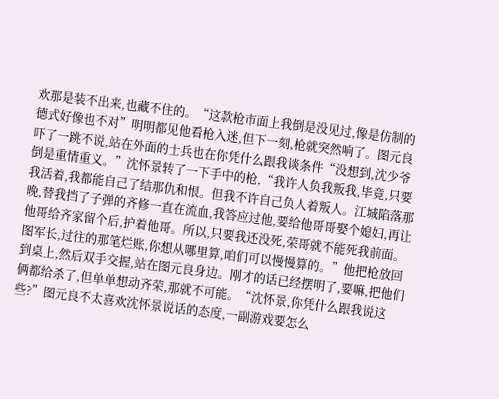欢那是装不出来,也藏不住的。“这款枪市面上我倒是没见过,像是仿制的德式好像也不对”明明都见他看枪入迷,但下一刻,枪就突然响了。图元良吓了一跳不说,站在外面的士兵也在你凭什么跟我谈条件“没想到,沈少爷倒是重情重义。”沈怀景转了一下手中的枪,“我许人负我叛我,毕竟,只要我活着,我都能自己了结那仇和恨。但我不许自己负人着叛人。江城陷落那晚,替我挡了子弹的齐修一直在流血,我答应过他,要给他哥哥娶个媳妇,再让他哥给齐家留个后,护着他哥。所以,只要我还没死,荣哥就不能死我前面。图军长,过往的那笔烂账,你想从哪里算,咱们可以慢慢算的。”他把枪放回到桌上,然后双手交握,站在图元良身边。刚才的话已经摆明了,要嘛,把他们俩都给杀了,但单单想动齐荣,那就不可能。“沈怀景,你凭什么跟我说这些?”图元良不太喜欢沈怀景说话的态度,一副游戏要怎么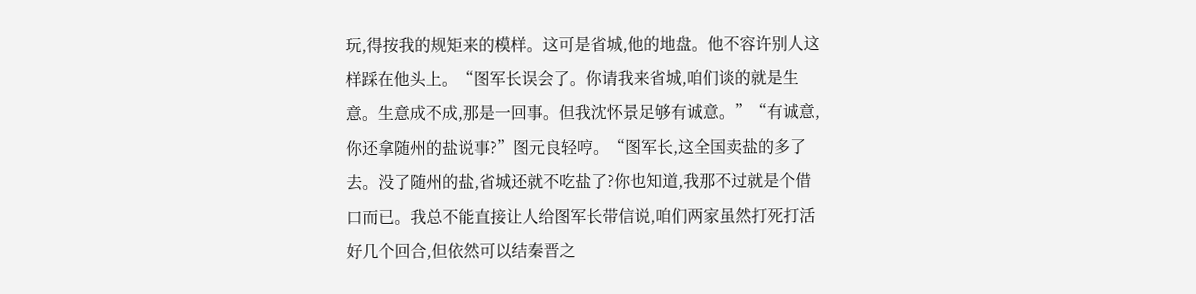玩,得按我的规矩来的模样。这可是省城,他的地盘。他不容许别人这样踩在他头上。“图军长误会了。你请我来省城,咱们谈的就是生意。生意成不成,那是一回事。但我沈怀景足够有诚意。”“有诚意,你还拿随州的盐说事?”图元良轻哼。“图军长,这全国卖盐的多了去。没了随州的盐,省城还就不吃盐了?你也知道,我那不过就是个借口而已。我总不能直接让人给图军长带信说,咱们两家虽然打死打活好几个回合,但依然可以结秦晋之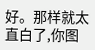好。那样就太直白了,你图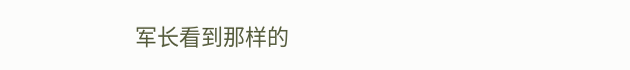军长看到那样的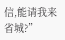信,能请我来省城?”